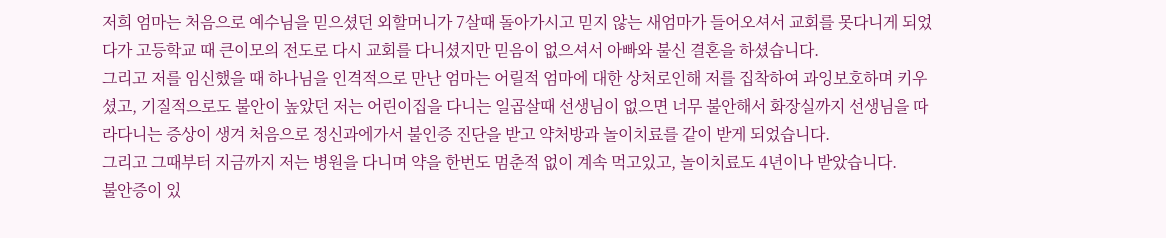저희 엄마는 처음으로 예수님을 믿으셨던 외할머니가 7살때 돌아가시고 믿지 않는 새엄마가 들어오셔서 교회를 못다니게 되었다가 고등학교 때 큰이모의 전도로 다시 교회를 다니셨지만 믿음이 없으셔서 아빠와 불신 결혼을 하셨습니다.
그리고 저를 임신했을 때 하나님을 인격적으로 만난 엄마는 어릴적 엄마에 대한 상처로인해 저를 집착하여 과잉보호하며 키우셨고, 기질적으로도 불안이 높았던 저는 어린이집을 다니는 일곱살때 선생님이 없으면 너무 불안해서 화장실까지 선생님을 따라다니는 증상이 생겨 처음으로 정신과에가서 불인증 진단을 받고 약처방과 놀이치료를 같이 받게 되었습니다.
그리고 그때부터 지금까지 저는 병원을 다니며 약을 한번도 멈춘적 없이 계속 먹고있고, 놀이치료도 4년이나 받았습니다.
불안증이 있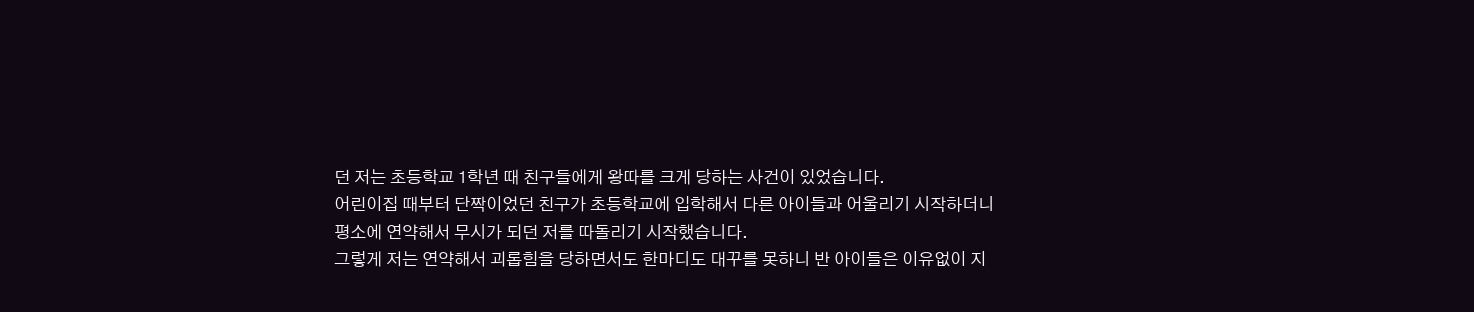던 저는 초등학교 1학년 때 친구들에게 왕따를 크게 당하는 사건이 있었습니다.
어린이집 때부터 단짝이었던 친구가 초등학교에 입학해서 다른 아이들과 어울리기 시작하더니 평소에 연약해서 무시가 되던 저를 따돌리기 시작했습니다.
그렇게 저는 연약해서 괴롭힘을 당하면서도 한마디도 대꾸를 못하니 반 아이들은 이유없이 지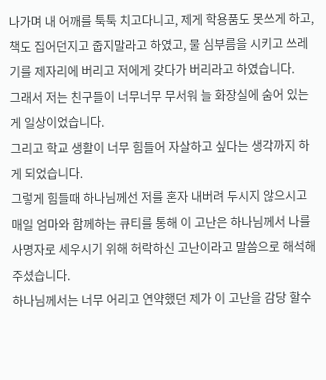나가며 내 어깨를 툭툭 치고다니고, 제게 학용품도 못쓰게 하고, 책도 집어던지고 줍지말라고 하였고, 물 심부름을 시키고 쓰레기를 제자리에 버리고 저에게 갖다가 버리라고 하였습니다.
그래서 저는 친구들이 너무너무 무서워 늘 화장실에 숨어 있는게 일상이었습니다.
그리고 학교 생활이 너무 힘들어 자살하고 싶다는 생각까지 하게 되었습니다.
그렇게 힘들때 하나님께선 저를 혼자 내버려 두시지 않으시고 매일 엄마와 함께하는 큐티를 통해 이 고난은 하나님께서 나를 사명자로 세우시기 위해 허락하신 고난이라고 말씀으로 해석해 주셨습니다.
하나님께서는 너무 어리고 연약했던 제가 이 고난을 감당 할수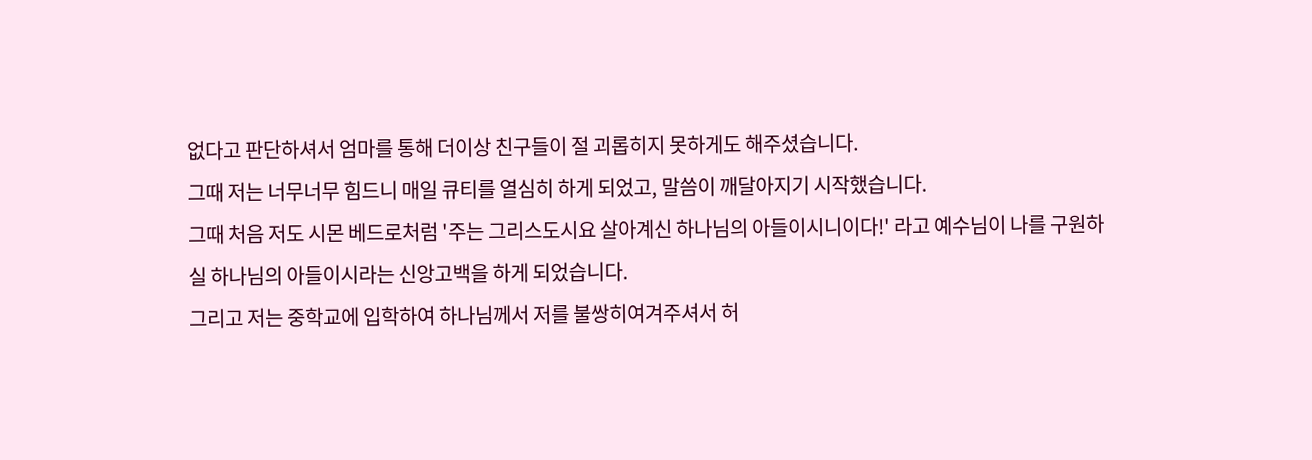없다고 판단하셔서 엄마를 통해 더이상 친구들이 절 괴롭히지 못하게도 해주셨습니다.
그때 저는 너무너무 힘드니 매일 큐티를 열심히 하게 되었고, 말씀이 깨달아지기 시작했습니다.
그때 처음 저도 시몬 베드로처럼 '주는 그리스도시요 살아계신 하나님의 아들이시니이다!' 라고 예수님이 나를 구원하실 하나님의 아들이시라는 신앙고백을 하게 되었습니다.
그리고 저는 중학교에 입학하여 하나님께서 저를 불쌍히여겨주셔서 허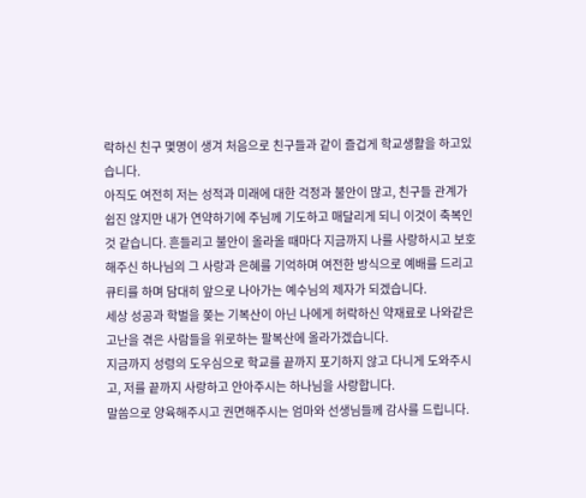락하신 친구 몇명이 생겨 처음으로 친구들과 같이 즐겁게 학교생활을 하고있습니다.
아직도 여전히 저는 성적과 미래에 대한 걱정과 불안이 많고, 친구들 관계가 쉽진 않지만 내가 연약하기에 주님께 기도하고 매달리게 되니 이것이 축복인것 같습니다. 흔들리고 불안이 올라올 때마다 지금까지 나를 사랑하시고 보호해주신 하나님의 그 사랑과 은혜를 기억하며 여전한 방식으로 예배를 드리고 큐티를 하며 담대히 앞으로 나아가는 예수님의 제자가 되겠습니다.
세상 성공과 학벌을 쫒는 기복산이 아닌 나에게 허락하신 약재료로 나와같은 고난을 겪은 사람들을 위로하는 팔복산에 올라가겠습니다.
지금까지 성령의 도우심으로 학교를 끝까지 포기하지 않고 다니게 도와주시고, 저를 끝까지 사랑하고 안아주시는 하나님을 사랑합니다.
말씀으로 양육해주시고 권면해주시는 엄마와 선생님들께 감사를 드립니다.